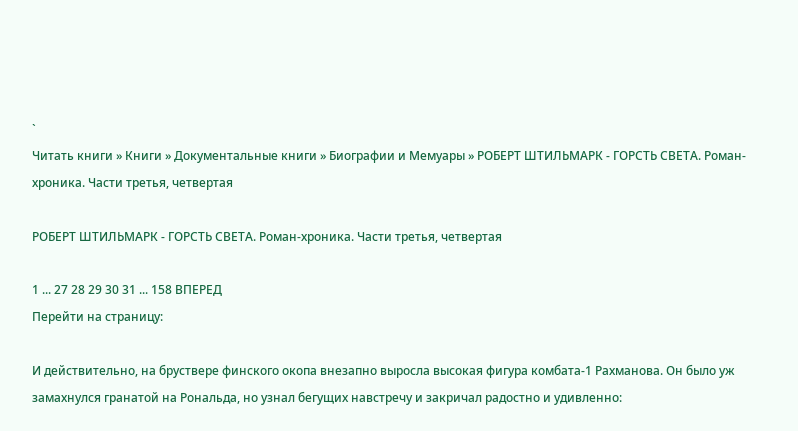`
Читать книги » Книги » Документальные книги » Биографии и Мемуары » РОБЕРТ ШТИЛЬМАРК - ГОРСТЬ СВЕТА. Роман-хроника. Части третья, четвертая

РОБЕРТ ШТИЛЬМАРК - ГОРСТЬ СВЕТА. Роман-хроника. Части третья, четвертая

1 ... 27 28 29 30 31 ... 158 ВПЕРЕД
Перейти на страницу:

И действительно, на бруствере финского окопа внезапно выросла высокая фигура комбата-1 Рахманова. Он было уж замахнулся гранатой на Рональда, но узнал бегущих навстречу и закричал радостно и удивленно: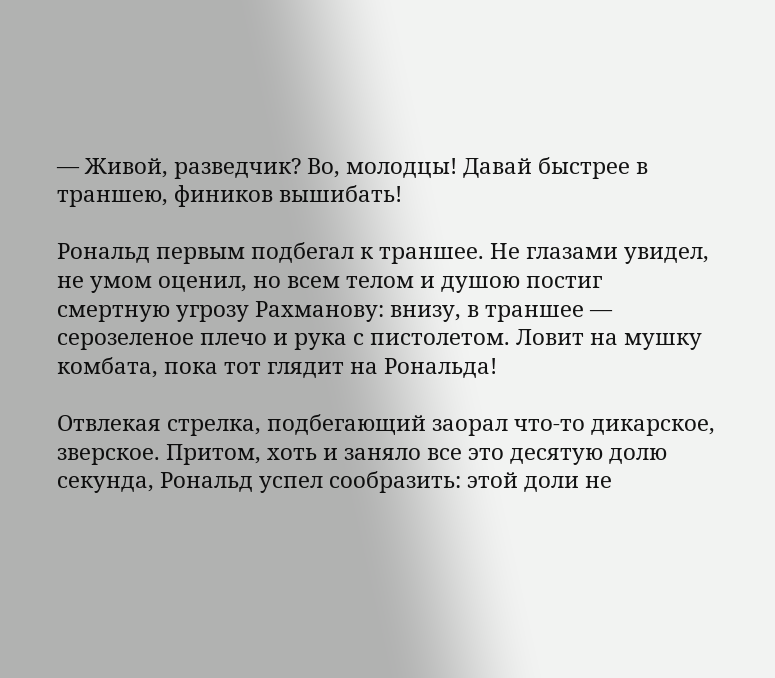— Живой, разведчик? Во, молодцы! Давай быстрее в траншею, фиников вышибать!

Рональд первым подбегал к траншее. Не глазами увидел, не умом оценил, но всем телом и душою постиг смертную угрозу Рахманову: внизу, в траншее — серозеленое плечо и рука с пистолетом. Ловит на мушку комбата, пока тот глядит на Рональда!

Отвлекая стрелка, подбегающий заорал что-то дикарское, зверское. Притом, хоть и заняло все это десятую долю секунда, Рональд успел сообразить: этой доли не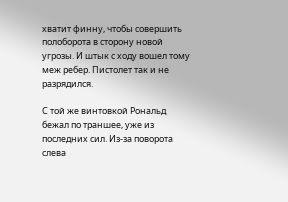хватит финну, чтобы совершить полоборота в сторону новой угрозы. И штык с ходу вошел тому меж ребер. Пистолет так и не разрядился.

С той же винтовкой Рональд бежал по траншее, уже из последних сил. Из-за поворота слева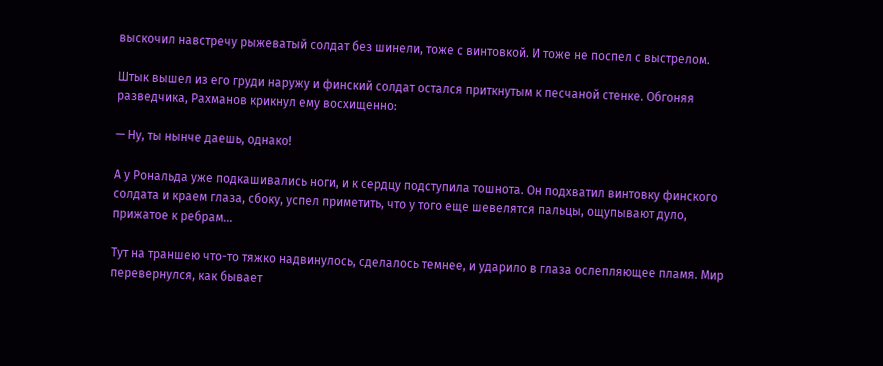выскочил навстречу рыжеватый солдат без шинели, тоже с винтовкой. И тоже не поспел с выстрелом.

Штык вышел из его груди наружу и финский солдат остался приткнутым к песчаной стенке. Обгоняя разведчика, Рахманов крикнул ему восхищенно:

— Ну, ты нынче даешь, однако!

А у Рональда уже подкашивались ноги, и к сердцу подступила тошнота. Он подхватил винтовку финского солдата и краем глаза, сбоку, успел приметить, что у того еще шевелятся пальцы, ощупывают дуло, прижатое к ребрам...

Тут на траншею что-то тяжко надвинулось, сделалось темнее, и ударило в глаза ослепляющее пламя. Мир перевернулся, как бывает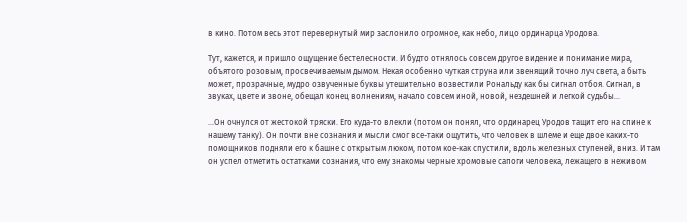в кино. Потом весь этот перевернутый мир заслонило огромное, как небо, лицо ординарца Уродова.

Тут, кажется, и пришло ощущение бестелесности. И будто отнялось совсем другое видение и понимание мира, объятого розовым, просвечиваемым дымом. Некая особенно чуткая струна или звенящий точно луч света, а быть может, прозрачные, мудро озвученные буквы утешительно возвестили Рональду как бы сигнал отбоя. Сигнал, в звуках, цвете и звоне, обещал конец волнениям, начало совсем иной, новой, нездешней и легкой судьбы...

...Он очнулся от жестокой тряски. Его куда-то влекли (потом он понял, что ординарец Уродов тащит его на спине к нашему танку). Он почти вне сознания и мысли смог все-таки ощутить, что человек в шлеме и еще двое каких-то помощников подняли его к башне с открытым люком, потом кое-как спустили, вдоль железных ступеней, вниз. И там он успел отметить остатками сознания, что ему знакомы черные хромовые сапоги человека, лежащего в неживом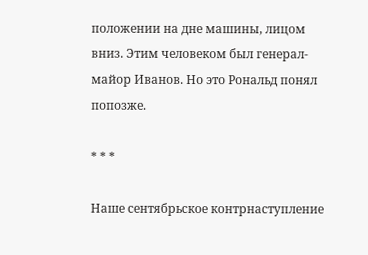положении на дне машины, лицом вниз. Этим человеком был генерал-майор Иванов. Но это Рональд понял попозже.

* * *

Наше сентябрьское контрнаступление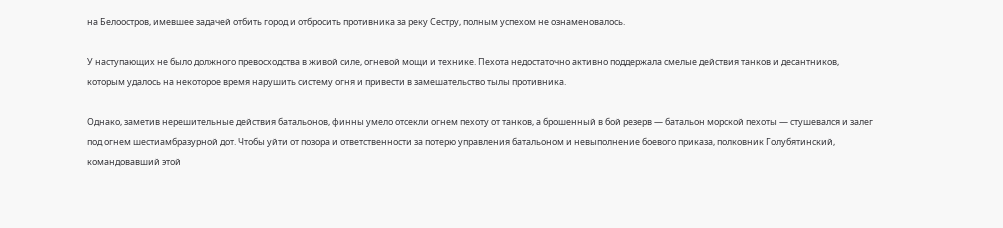на Белоостров, имевшее задачей отбить город и отбросить противника за реку Сестру, полным успехом не ознаменовалось.

У наступающих не было должного превосходства в живой силе, огневой мощи и технике. Пехота недостаточно активно поддержала смелые действия танков и десантников, которым удалось на некоторое время нарушить систему огня и привести в замешательство тылы противника.

Однако, заметив нерешительные действия батальонов, финны умело отсекли огнем пехоту от танков, а брошенный в бой резерв — батальон морской пехоты — стушевался и залег под огнем шестиамбразурной дот. Чтобы уйти от позора и ответственности за потерю управления батальоном и невыполнение боевого приказа, полковник Голубятинский, командовавший этой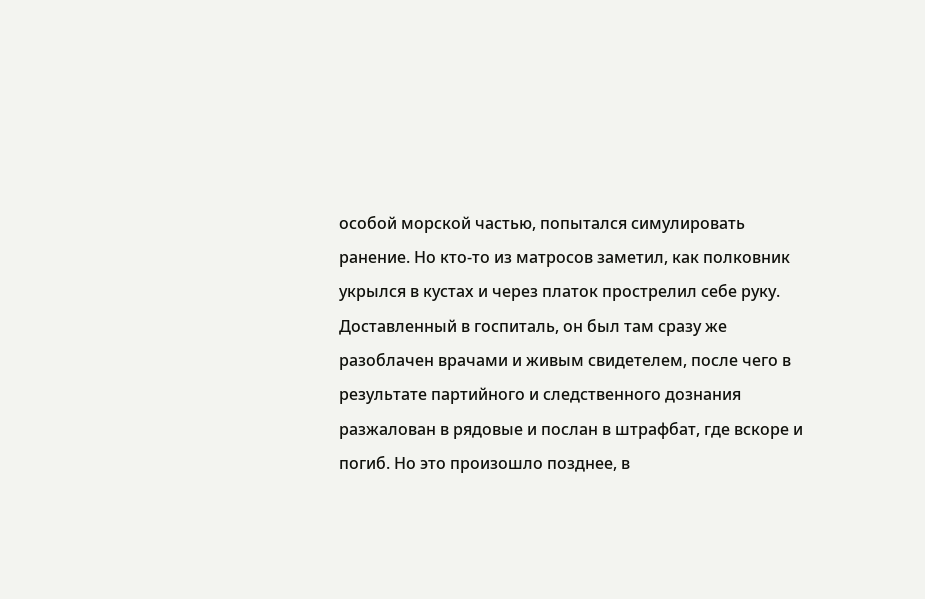особой морской частью, попытался симулировать ранение. Но кто-то из матросов заметил, как полковник укрылся в кустах и через платок прострелил себе руку. Доставленный в госпиталь, он был там сразу же разоблачен врачами и живым свидетелем, после чего в результате партийного и следственного дознания разжалован в рядовые и послан в штрафбат, где вскоре и погиб. Но это произошло позднее, в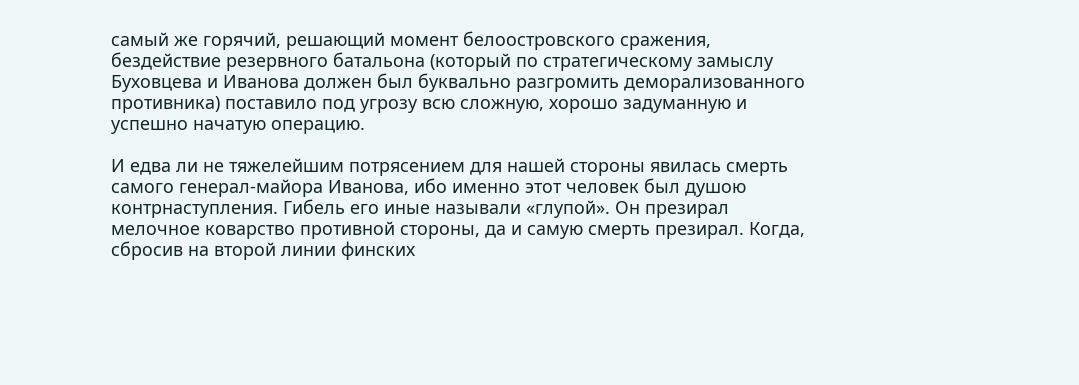самый же горячий, решающий момент белоостровского сражения, бездействие резервного батальона (который по стратегическому замыслу Буховцева и Иванова должен был буквально разгромить деморализованного противника) поставило под угрозу всю сложную, хорошо задуманную и успешно начатую операцию.

И едва ли не тяжелейшим потрясением для нашей стороны явилась смерть самого генерал-майора Иванова, ибо именно этот человек был душою контрнаступления. Гибель его иные называли «глупой». Он презирал мелочное коварство противной стороны, да и самую смерть презирал. Когда, сбросив на второй линии финских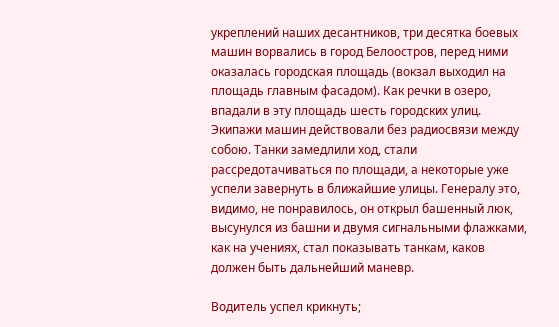укреплений наших десантников, три десятка боевых машин ворвались в город Белоостров, перед ними оказалась городская площадь (вокзал выходил на площадь главным фасадом). Как речки в озеро, впадали в эту площадь шесть городских улиц. Экипажи машин действовали без радиосвязи между собою. Танки замедлили ход, стали рассредотачиваться по площади, а некоторые уже успели завернуть в ближайшие улицы. Генералу это, видимо, не понравилось, он открыл башенный люк, высунулся из башни и двумя сигнальными флажками, как на учениях, стал показывать танкам, каков должен быть дальнейший маневр.

Водитель успел крикнуть;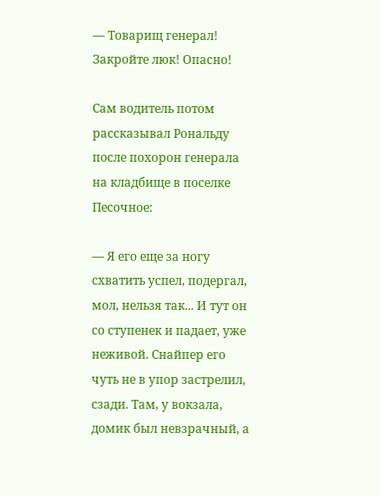— Товарищ генерал! Закройте люк! Опасно!

Сам водитель потом рассказывал Рональду после похорон генерала на кладбище в поселке Песочное:

— Я его еще за ногу схватить успел, подергал, мол, нельзя так... И тут он со ступенек и падает, уже неживой. Снайпер его чуть не в упор застрелил, сзади. Там, у вокзала, домик был невзрачный, а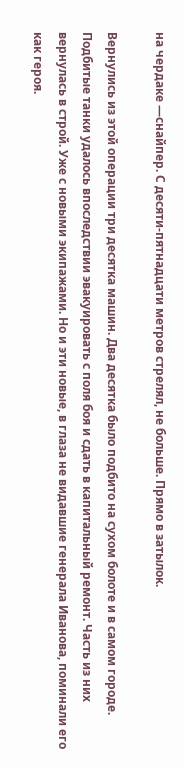на чердаке —снайпер. С десяти-пятнадцати метров стрелял, не больше. Прямо в затылок.

Вернулись из этой операции три десятка машин. Два десятка было подбито на сухом болоте и в самом городе. Подбитые танки удалось впоследствии эвакуировать с поля боя и сдать в капитальный ремонт. Часть из них вернулась в строй. Уже с новыми экипажами. Но и эти новые, в глаза не видавшие генерала Иванова, поминали его как героя.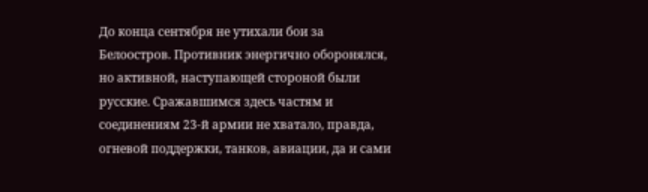До конца сентября не утихали бои за Белоостров. Противник энергично оборонялся, но активной, наступающей стороной были русские. Сражавшимся здесь частям и соединениям 23-й армии не хватало, правда, огневой поддержки, танков, авиации, да и сами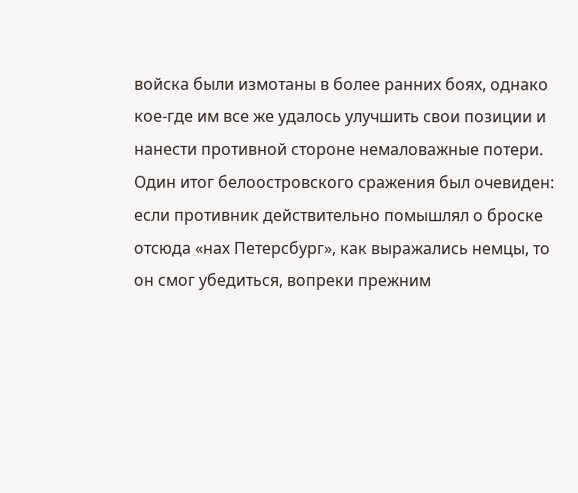войска были измотаны в более ранних боях, однако кое-где им все же удалось улучшить свои позиции и нанести противной стороне немаловажные потери. Один итог белоостровского сражения был очевиден: если противник действительно помышлял о броске отсюда «нах Петерсбург», как выражались немцы, то он смог убедиться, вопреки прежним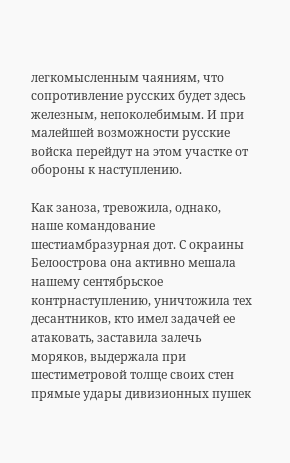легкомысленным чаяниям, что сопротивление русских будет здесь железным, непоколебимым. И при малейшей возможности русские войска перейдут на этом участке от обороны к наступлению.

Как заноза, тревожила, однако, наше командование шестиамбразурная дот. С окраины Белоострова она активно мешала нашему сентябрьское контрнаступлению, уничтожила тех десантников, кто имел задачей ее атаковать, заставила залечь моряков, выдержала при шестиметровой толще своих стен прямые удары дивизионных пушек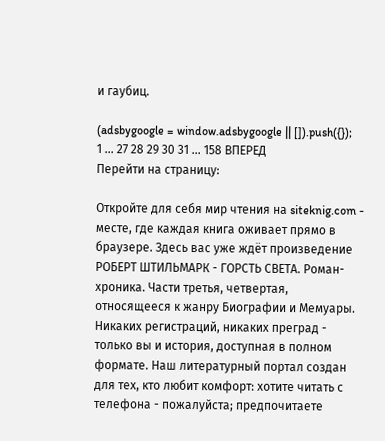и гаубиц.

(adsbygoogle = window.adsbygoogle || []).push({});
1 ... 27 28 29 30 31 ... 158 ВПЕРЕД
Перейти на страницу:

Откройте для себя мир чтения на siteknig.com - месте, где каждая книга оживает прямо в браузере. Здесь вас уже ждёт произведение РОБЕРТ ШТИЛЬМАРК - ГОРСТЬ СВЕТА. Роман-хроника. Части третья, четвертая, относящееся к жанру Биографии и Мемуары. Никаких регистраций, никаких преград - только вы и история, доступная в полном формате. Наш литературный портал создан для тех, кто любит комфорт: хотите читать с телефона - пожалуйста; предпочитаете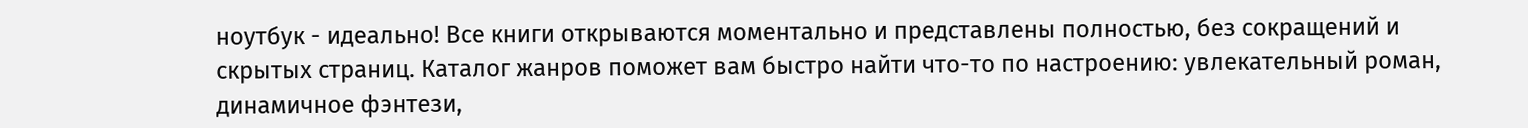ноутбук - идеально! Все книги открываются моментально и представлены полностью, без сокращений и скрытых страниц. Каталог жанров поможет вам быстро найти что-то по настроению: увлекательный роман, динамичное фэнтези,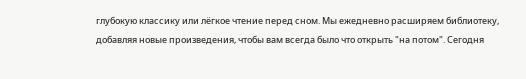глубокую классику или лёгкое чтение перед сном. Мы ежедневно расширяем библиотеку, добавляя новые произведения, чтобы вам всегда было что открыть "на потом". Сегодня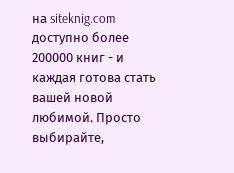на siteknig.com доступно более 200000 книг - и каждая готова стать вашей новой любимой. Просто выбирайте,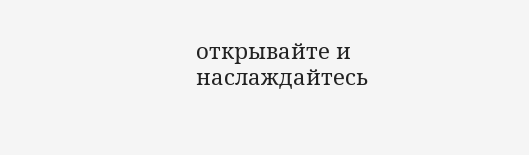открывайте и наслаждайтесь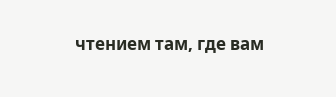чтением там, где вам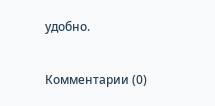удобно.

Комментарии (0)